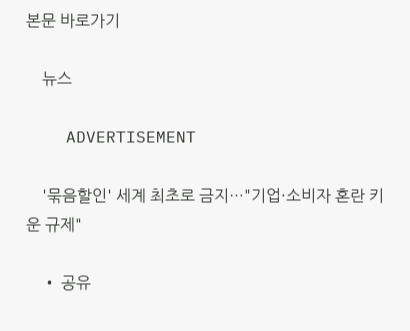본문 바로가기

    뉴스

    ADVERTISEMENT

    '묶음할인' 세계 최초로 금지…"기업·소비자 혼란 키운 규제"

    • 공유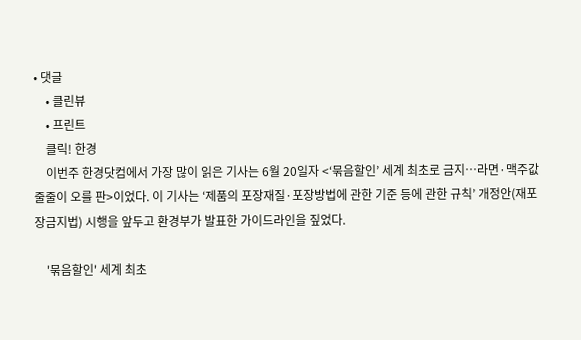• 댓글
    • 클린뷰
    • 프린트
    클릭! 한경
    이번주 한경닷컴에서 가장 많이 읽은 기사는 6월 20일자 <‘묶음할인’ 세계 최초로 금지…라면·맥주값 줄줄이 오를 판>이었다. 이 기사는 ‘제품의 포장재질·포장방법에 관한 기준 등에 관한 규칙’ 개정안(재포장금지법) 시행을 앞두고 환경부가 발표한 가이드라인을 짚었다.

    '묶음할인' 세계 최초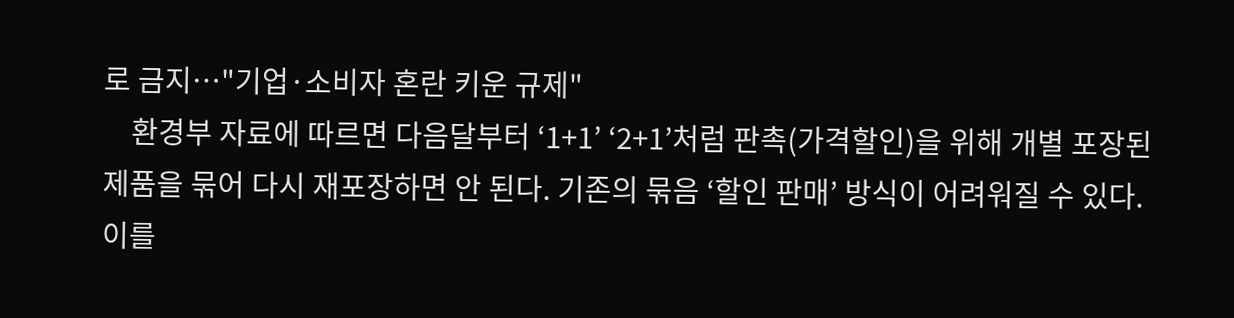로 금지…"기업·소비자 혼란 키운 규제"
    환경부 자료에 따르면 다음달부터 ‘1+1’ ‘2+1’처럼 판촉(가격할인)을 위해 개별 포장된 제품을 묶어 다시 재포장하면 안 된다. 기존의 묶음 ‘할인 판매’ 방식이 어려워질 수 있다. 이를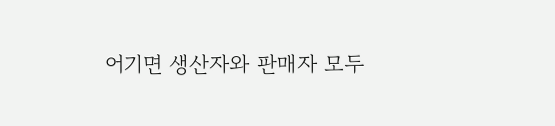어기면 생산자와 판매자 모두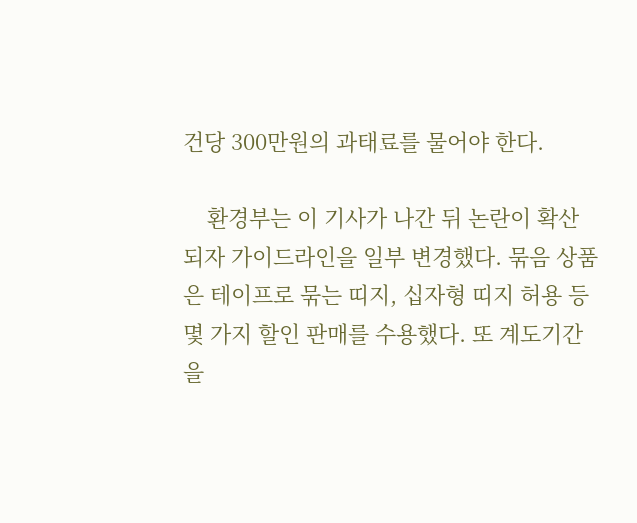건당 300만원의 과태료를 물어야 한다.

    환경부는 이 기사가 나간 뒤 논란이 확산되자 가이드라인을 일부 변경했다. 묶음 상품은 테이프로 묶는 띠지, 십자형 띠지 허용 등 몇 가지 할인 판매를 수용했다. 또 계도기간을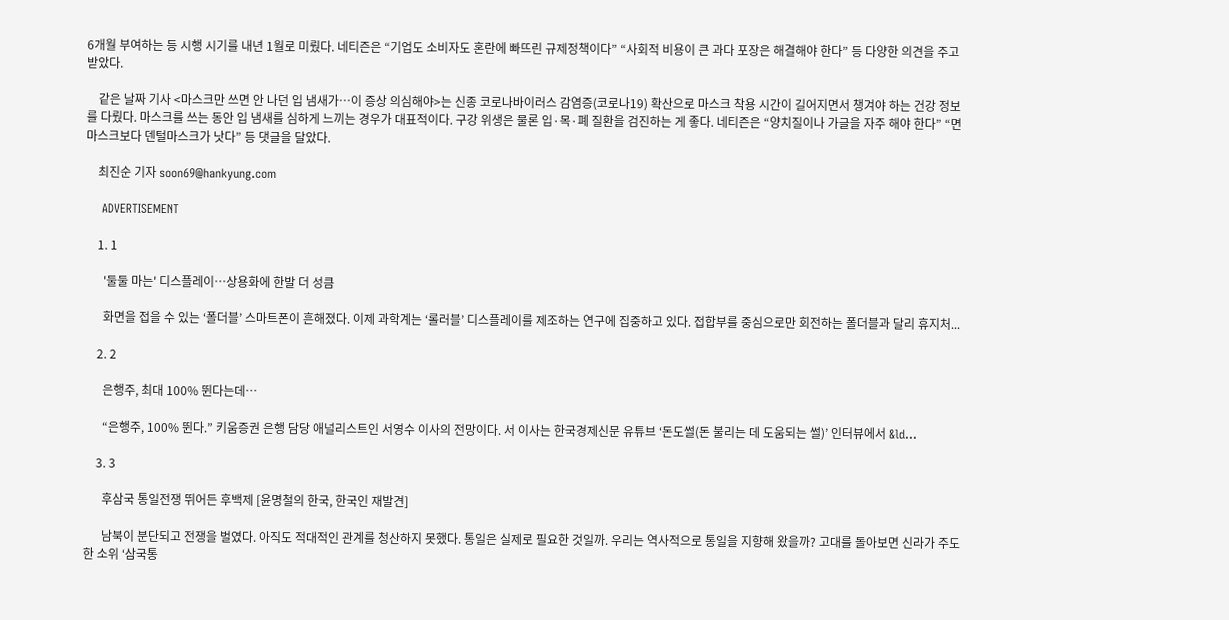6개월 부여하는 등 시행 시기를 내년 1월로 미뤘다. 네티즌은 “기업도 소비자도 혼란에 빠뜨린 규제정책이다” “사회적 비용이 큰 과다 포장은 해결해야 한다” 등 다양한 의견을 주고받았다.

    같은 날짜 기사 <마스크만 쓰면 안 나던 입 냄새가…이 증상 의심해야>는 신종 코로나바이러스 감염증(코로나19) 확산으로 마스크 착용 시간이 길어지면서 챙겨야 하는 건강 정보를 다뤘다. 마스크를 쓰는 동안 입 냄새를 심하게 느끼는 경우가 대표적이다. 구강 위생은 물론 입·목·폐 질환을 검진하는 게 좋다. 네티즌은 “양치질이나 가글을 자주 해야 한다” “면 마스크보다 덴털마스크가 낫다” 등 댓글을 달았다.

    최진순 기자 soon69@hankyung.com

    ADVERTISEMENT

    1. 1

      '둘둘 마는' 디스플레이…상용화에 한발 더 성큼

      화면을 접을 수 있는 ‘폴더블’ 스마트폰이 흔해졌다. 이제 과학계는 ‘롤러블’ 디스플레이를 제조하는 연구에 집중하고 있다. 접합부를 중심으로만 회전하는 폴더블과 달리 휴지처...

    2. 2

      은행주, 최대 100% 뛴다는데…

      “은행주, 100% 뛴다.” 키움증권 은행 담당 애널리스트인 서영수 이사의 전망이다. 서 이사는 한국경제신문 유튜브 ‘돈도썰(돈 불리는 데 도움되는 썰)’ 인터뷰에서 &ld...

    3. 3

      후삼국 통일전쟁 뛰어든 후백제 [윤명철의 한국, 한국인 재발견]

      남북이 분단되고 전쟁을 벌였다. 아직도 적대적인 관계를 청산하지 못했다. 통일은 실제로 필요한 것일까. 우리는 역사적으로 통일을 지향해 왔을까? 고대를 돌아보면 신라가 주도한 소위 ‘삼국통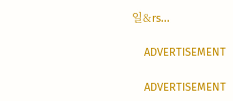일&rs...

    ADVERTISEMENT

    ADVERTISEMENT